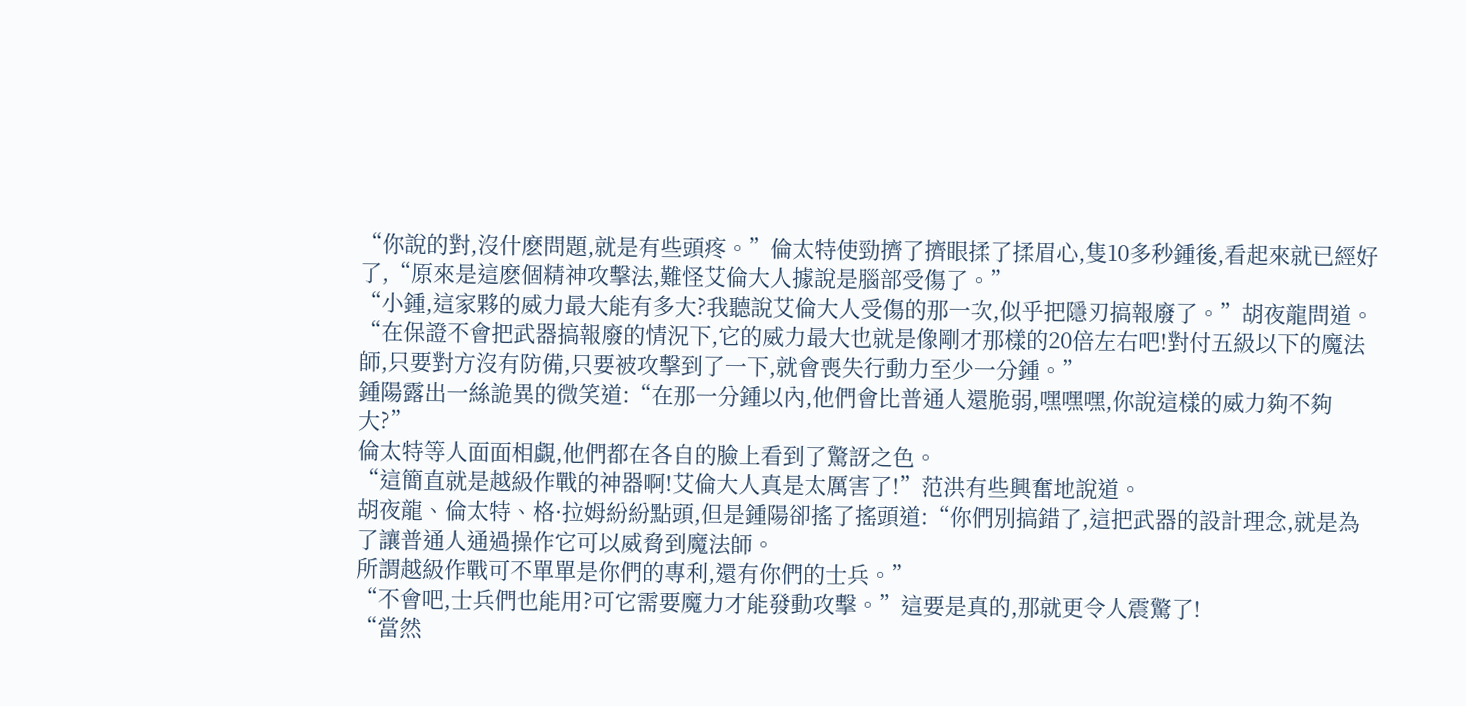“你說的對,沒什麽問題,就是有些頭疼。”倫太特使勁擠了擠眼揉了揉眉心,隻10多秒鍾後,看起來就已經好了,“原來是這麽個精神攻擊法,難怪艾倫大人據說是腦部受傷了。”
“小鍾,這家夥的威力最大能有多大?我聽說艾倫大人受傷的那一次,似乎把隱刃搞報廢了。”胡夜龍問道。
“在保證不會把武器搞報廢的情況下,它的威力最大也就是像剛才那樣的20倍左右吧!對付五級以下的魔法師,只要對方沒有防備,只要被攻擊到了一下,就會喪失行動力至少一分鍾。”
鍾陽露出一絲詭異的微笑道:“在那一分鍾以內,他們會比普通人還脆弱,嘿嘿嘿,你說這樣的威力夠不夠大?”
倫太特等人面面相覷,他們都在各自的臉上看到了驚訝之色。
“這簡直就是越級作戰的神器啊!艾倫大人真是太厲害了!”范洪有些興奮地說道。
胡夜龍、倫太特、格·拉姆紛紛點頭,但是鍾陽卻搖了搖頭道:“你們別搞錯了,這把武器的設計理念,就是為了讓普通人通過操作它可以威脅到魔法師。
所謂越級作戰可不單單是你們的專利,還有你們的士兵。”
“不會吧,士兵們也能用?可它需要魔力才能發動攻擊。”這要是真的,那就更令人震驚了!
“當然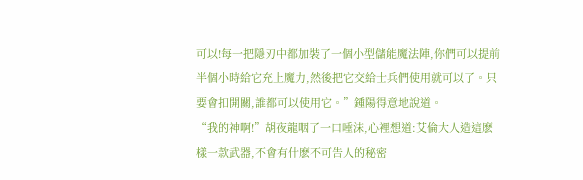可以!每一把隱刃中都加裝了一個小型儲能魔法陣,你們可以提前半個小時給它充上魔力,然後把它交給士兵們使用就可以了。只要會扣開關,誰都可以使用它。”鍾陽得意地說道。
“我的神啊!”胡夜龍咽了一口唾沫,心裡想道:艾倫大人造這麽樣一款武器,不會有什麽不可告人的秘密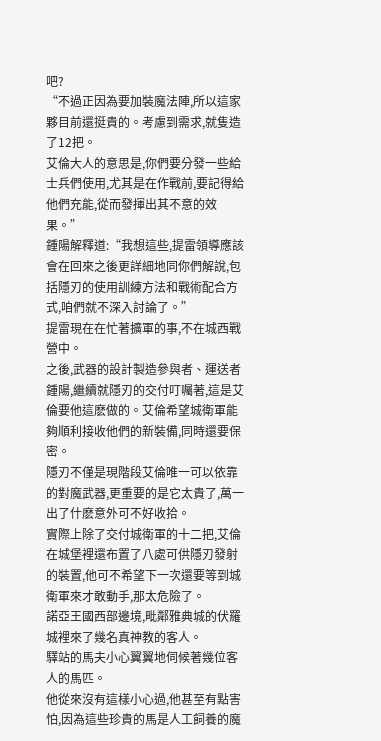吧?
“不過正因為要加裝魔法陣,所以這家夥目前還挺貴的。考慮到需求,就隻造了12把。
艾倫大人的意思是,你們要分發一些給士兵們使用,尤其是在作戰前,要記得給他們充能,從而發揮出其不意的效果。”
鍾陽解釋道:“我想這些,提雷領導應該會在回來之後更詳細地同你們解說,包括隱刃的使用訓練方法和戰術配合方式,咱們就不深入討論了。”
提雷現在在忙著擴軍的事,不在城西戰營中。
之後,武器的設計製造參與者、運送者鍾陽,繼續就隱刃的交付叮囑著,這是艾倫要他這麽做的。艾倫希望城衛軍能夠順利接收他們的新裝備,同時還要保密。
隱刃不僅是現階段艾倫唯一可以依靠的對魔武器,更重要的是它太貴了,萬一出了什麽意外可不好收拾。
實際上除了交付城衛軍的十二把,艾倫在城堡裡還布置了八處可供隱刃發射的裝置,他可不希望下一次還要等到城衛軍來才敢動手,那太危險了。
諾亞王國西部邊境,毗鄰雅典城的伏羅城裡來了幾名真神教的客人。
驛站的馬夫小心翼翼地伺候著幾位客人的馬匹。
他從來沒有這樣小心過,他甚至有點害怕,因為這些珍貴的馬是人工飼養的魔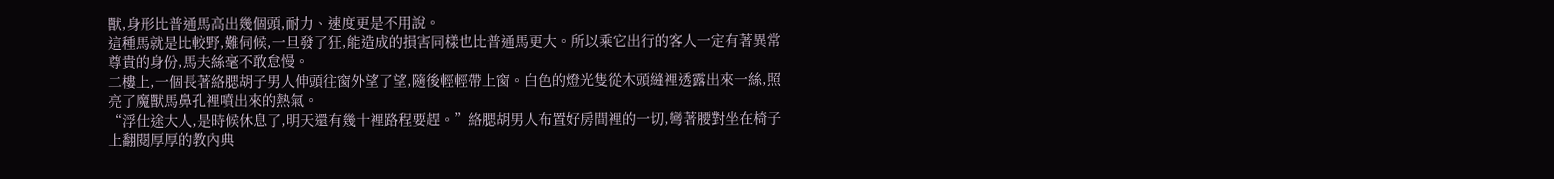獸,身形比普通馬高出幾個頭,耐力、速度更是不用說。
這種馬就是比較野,難伺候,一旦發了狂,能造成的損害同樣也比普通馬更大。所以乘它出行的客人一定有著異常尊貴的身份,馬夫絲毫不敢怠慢。
二樓上,一個長著絡腮胡子男人伸頭往窗外望了望,隨後輕輕帶上窗。白色的燈光隻從木頭縫裡透露出來一絲,照亮了魔獸馬鼻孔裡噴出來的熱氣。
“浮仕途大人,是時候休息了,明天還有幾十裡路程要趕。”絡腮胡男人布置好房間裡的一切,彎著腰對坐在椅子上翻閱厚厚的教內典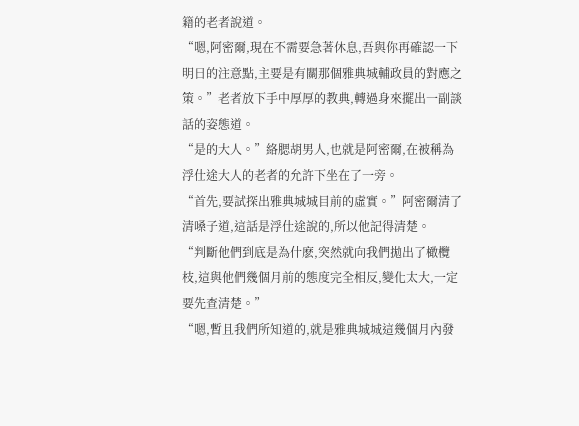籍的老者說道。
“嗯,阿密爾,現在不需要急著休息,吾與你再確認一下明日的注意點,主要是有關那個雅典城輔政員的對應之策。”老者放下手中厚厚的教典,轉過身來擺出一副談話的姿態道。
“是的大人。”絡腮胡男人,也就是阿密爾,在被稱為浮仕途大人的老者的允許下坐在了一旁。
“首先,要試探出雅典城城目前的虛實。”阿密爾清了清嗓子道,這話是浮仕途說的,所以他記得清楚。
“判斷他們到底是為什麽,突然就向我們拋出了橄欖枝,這與他們幾個月前的態度完全相反,變化太大,一定要先查清楚。”
“嗯,暫且我們所知道的,就是雅典城城這幾個月內發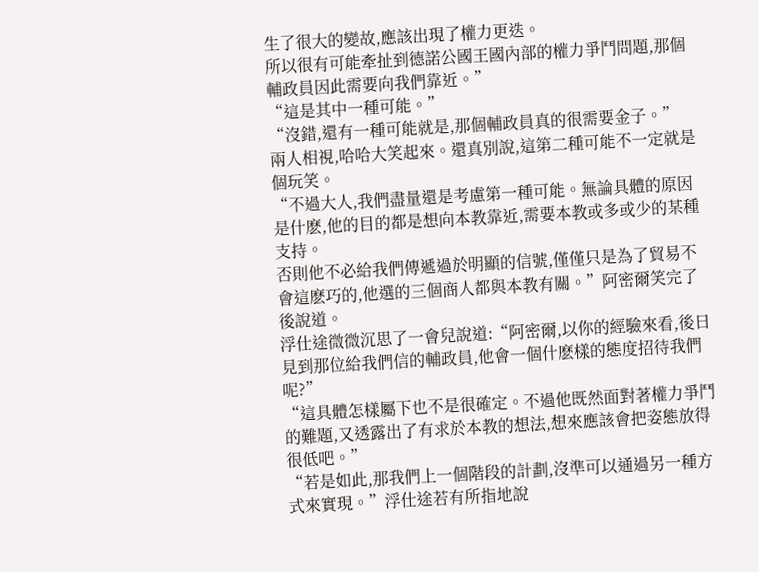生了很大的變故,應該出現了權力更迭。
所以很有可能牽扯到德諾公國王國內部的權力爭鬥問題,那個輔政員因此需要向我們靠近。”
“這是其中一種可能。”
“沒錯,還有一種可能就是,那個輔政員真的很需要金子。”
兩人相視,哈哈大笑起來。還真別說,這第二種可能不一定就是個玩笑。
“不過大人,我們盡量還是考慮第一種可能。無論具體的原因是什麽,他的目的都是想向本教靠近,需要本教或多或少的某種支持。
否則他不必給我們傳遞過於明顯的信號,僅僅只是為了貿易不會這麽巧的,他選的三個商人都與本教有關。”阿密爾笑完了後說道。
浮仕途微微沉思了一會兒說道:“阿密爾,以你的經驗來看,後日見到那位給我們信的輔政員,他會一個什麽樣的態度招待我們呢?”
“這具體怎樣屬下也不是很確定。不過他既然面對著權力爭鬥的難題,又透露出了有求於本教的想法,想來應該會把姿態放得很低吧。”
“若是如此,那我們上一個階段的計劃,沒準可以通過另一種方式來實現。”浮仕途若有所指地說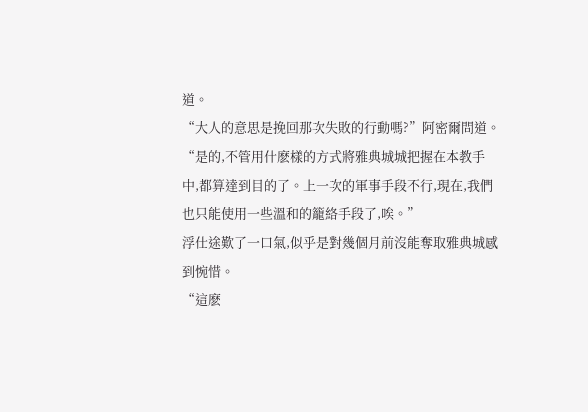道。
“大人的意思是挽回那次失敗的行動嗎?”阿密爾問道。
“是的,不管用什麽樣的方式將雅典城城把握在本教手中,都算達到目的了。上一次的軍事手段不行,現在,我們也只能使用一些溫和的籠絡手段了,唉。”
浮仕途歎了一口氣,似乎是對幾個月前沒能奪取雅典城感到惋惜。
“這麽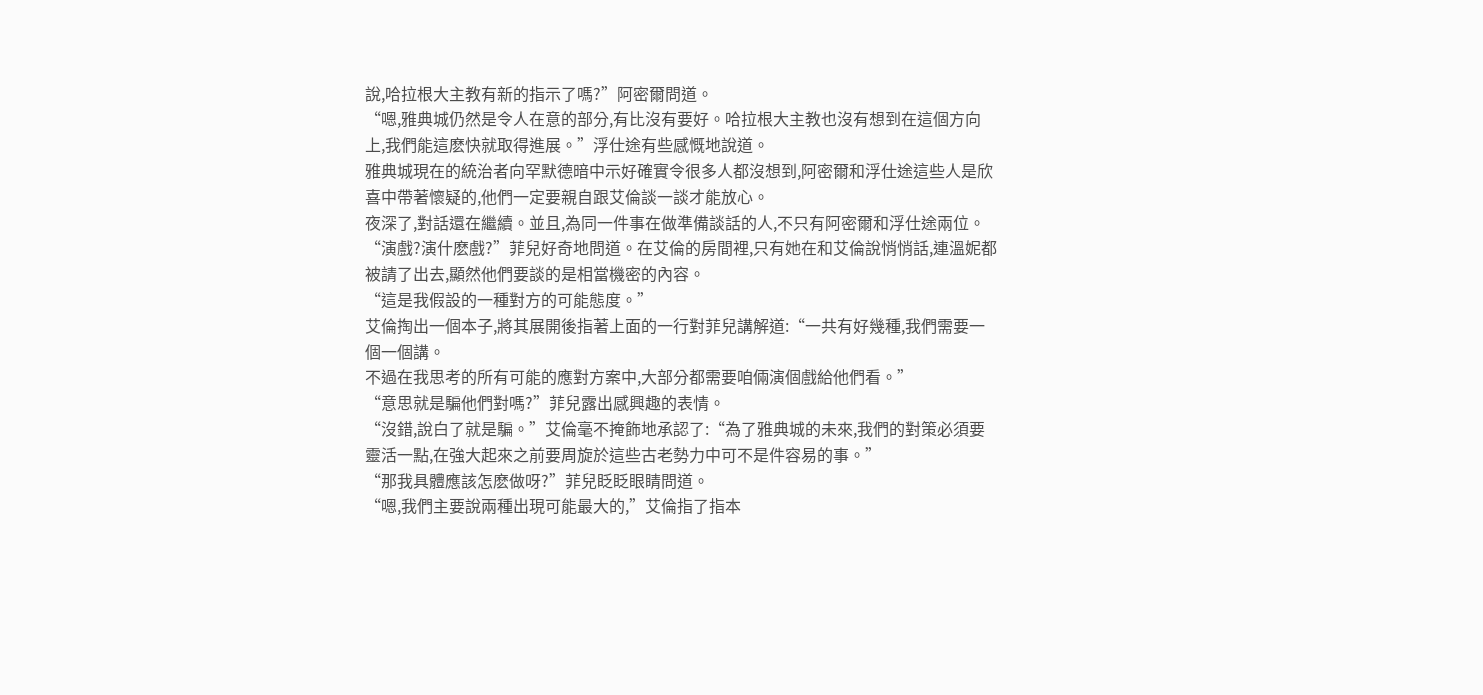說,哈拉根大主教有新的指示了嗎?”阿密爾問道。
“嗯,雅典城仍然是令人在意的部分,有比沒有要好。哈拉根大主教也沒有想到在這個方向上,我們能這麽快就取得進展。”浮仕途有些感慨地說道。
雅典城現在的統治者向罕默德暗中示好確實令很多人都沒想到,阿密爾和浮仕途這些人是欣喜中帶著懷疑的,他們一定要親自跟艾倫談一談才能放心。
夜深了,對話還在繼續。並且,為同一件事在做準備談話的人,不只有阿密爾和浮仕途兩位。
“演戲?演什麽戲?”菲兒好奇地問道。在艾倫的房間裡,只有她在和艾倫說悄悄話,連溫妮都被請了出去,顯然他們要談的是相當機密的內容。
“這是我假設的一種對方的可能態度。”
艾倫掏出一個本子,將其展開後指著上面的一行對菲兒講解道:“一共有好幾種,我們需要一個一個講。
不過在我思考的所有可能的應對方案中,大部分都需要咱倆演個戲給他們看。”
“意思就是騙他們對嗎?”菲兒露出感興趣的表情。
“沒錯,說白了就是騙。”艾倫毫不掩飾地承認了:“為了雅典城的未來,我們的對策必須要靈活一點,在強大起來之前要周旋於這些古老勢力中可不是件容易的事。”
“那我具體應該怎麽做呀?”菲兒眨眨眼睛問道。
“嗯,我們主要說兩種出現可能最大的,”艾倫指了指本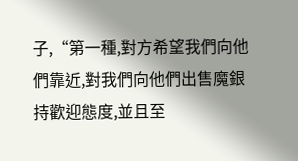子,“第一種,對方希望我們向他們靠近,對我們向他們出售魔銀持歡迎態度,並且至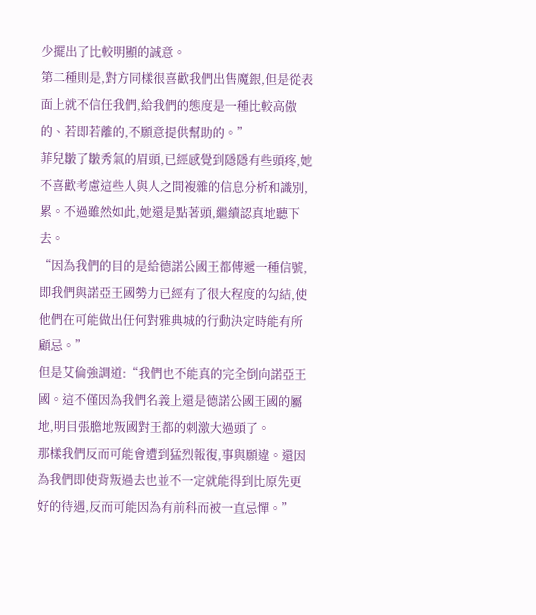少擺出了比較明顯的誠意。
第二種則是,對方同樣很喜歡我們出售魔銀,但是從表面上就不信任我們,給我們的態度是一種比較高傲的、若即若離的,不願意提供幫助的。”
菲兒皺了皺秀氣的眉頭,已經感覺到隱隱有些頭疼,她不喜歡考慮這些人與人之間複雜的信息分析和識別,累。不過雖然如此,她還是點著頭,繼續認真地聽下去。
“因為我們的目的是給德諾公國王都傳遞一種信號,即我們與諾亞王國勢力已經有了很大程度的勾結,使他們在可能做出任何對雅典城的行動決定時能有所顧忌。”
但是艾倫強調道:“我們也不能真的完全倒向諾亞王國。這不僅因為我們名義上還是德諾公國王國的屬地,明目張膽地叛國對王都的刺激大過頭了。
那樣我們反而可能會遭到猛烈報復,事與願違。還因為我們即使背叛過去也並不一定就能得到比原先更好的待遇,反而可能因為有前科而被一直忌憚。”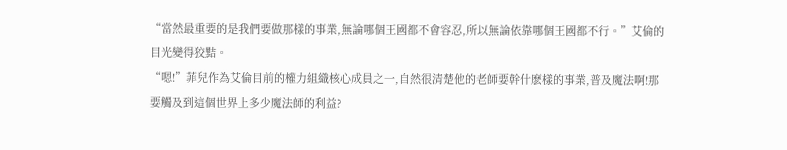“當然最重要的是我們要做那樣的事業,無論哪個王國都不會容忍,所以無論依靠哪個王國都不行。”艾倫的目光變得狡黠。
“嗯!”菲兒作為艾倫目前的權力組織核心成員之一,自然很清楚他的老師要幹什麽樣的事業,普及魔法啊!那要觸及到這個世界上多少魔法師的利益?